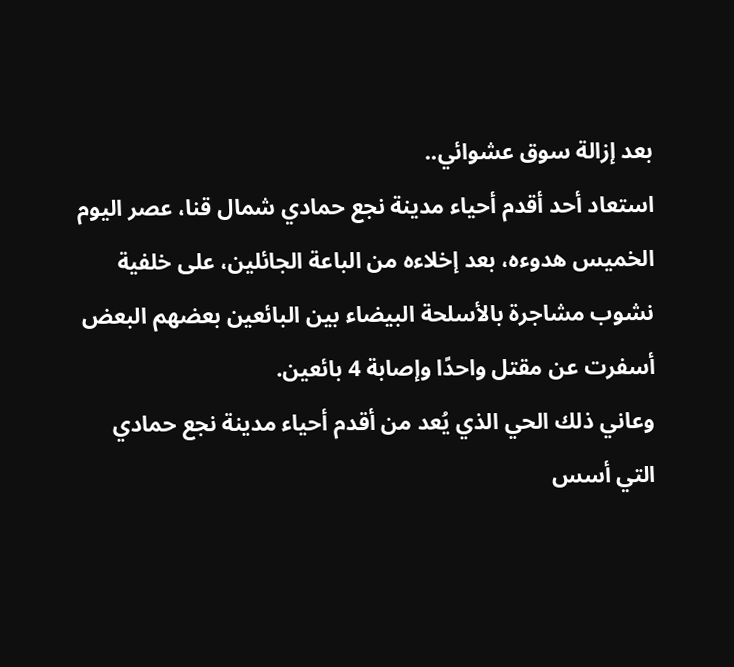بعد إزالة سوق عشوائي..
استعاد أحد أقدم أحياء مدينة نجع حمادي شمال قنا، عصر اليوم الخميس هدوءه، بعد إخلاءه من الباعة الجائلين، على خلفية نشوب مشاجرة بالأسلحة البيضاء بين البائعين بعضهم البعض أسفرت عن مقتل واحدًا وإصابة 4 بائعين.
وعاني ذلك الحي الذي يُعد من أقدم أحياء مدينة نجع حمادي التي أسس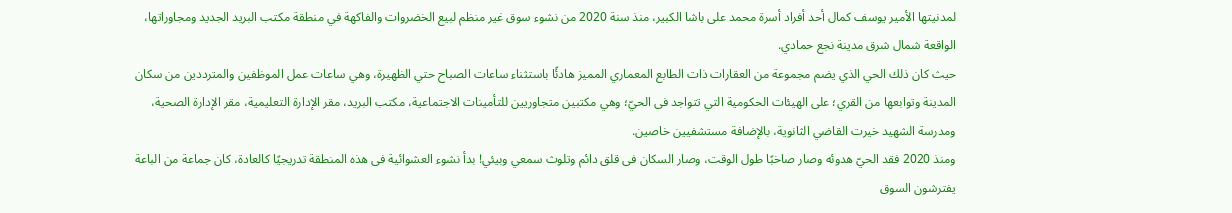لمدنيتها الأمير يوسف كمال أحد أفراد أسرة محمد على باشا الكبير، منذ سنة 2020 من نشوء سوق غير منظم لبيع الخضروات والفاكهة في منطقة مكتب البريد الجديد ومجاوراتها، الواقعة شمال شرق مدينة نجع حمادي.
حيث كان ذلك الحي الذي يضم مجموعة من العقارات ذات الطابع المعماري المميز هادئًا باستثناء ساعات الصباح حتي الظهيرة، وهي ساعات عمل الموظفين والمترددين من سكان المدينة وتوابعها من القري؛ على الهيئات الحكومية التي تتواجد فى الحيّ؛ وهي مكتبين متجاوريين للتأمينات الاجتماعية، مكتب البريد، مقر الإدارة التعليمية، مقر الإدارة الصحية، ومدرسة الشهيد خيرت القاضي الثانوية، بالإضافة مستشفيين خاصين.
ومنذ 2020 فقد الحيّ هدوئه وصار صاخبًا طول الوقت، وصار السكان فى قلق دائم وتلوث سمعي وبيئي! بدأ نشوء العشوائية فى هذه المنطقة تدريجيًا كالعادة، كان جماعة من الباعة يفترشون السوق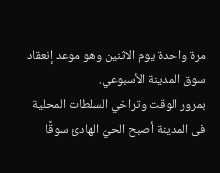مرة واحدة يوم الاثنين وهو موعد إنعقاد سوق المدينة الأسبوعي.
بمرور الوقت وتراخي السلطات المحلية فى المدينة أصبح الحيّ الهادئ سوقًا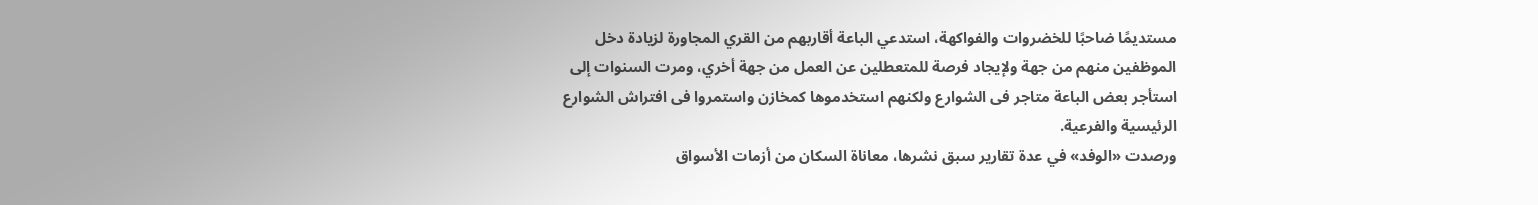مستديمًا ضاحبًا للخضروات والفواكهة، استدعي الباعة أقاربهم من القري المجاورة لزيادة دخل الموظفين منهم من جهة ولإيجاد فرصة للمتعطلين عن العمل من جهة أخري، ومرت السنوات إلى استأجر بعض الباعة متاجر فى الشوارع ولكنهم استخدموها كمخازن واستمروا فى افتراش الشوارع الرئيسية والفرعية.
ورصدت «الوفد» في عدة تقارير سبق نشرها، معاناة السكان من أزمات الأسواق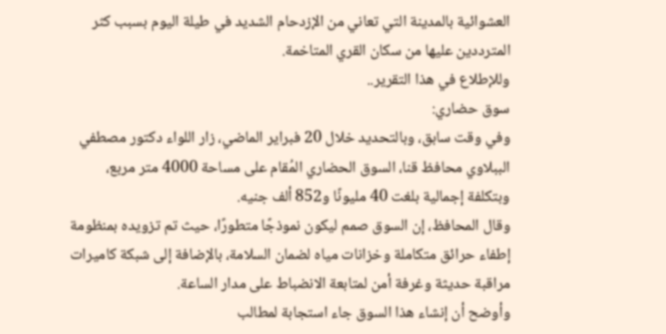العشوائية بالمدينة التي تعاني من الإزدحام الشديد في طيلة اليوم بسبب كثر المترددين عليها من سكان القري المتاخمة.
وللإطلاع في هذا التقرير..
سوق حضاري:
وفي وقت سابق، وبالتحديد خلال 20 فبراير الماضي، زار اللواء دكتور مصطفي الببلاوي محافظ قنا، السوق الحضاري المُقام على مساحة 4000 متر مربع، وبتكلفة إجمالية بلغت 40 مليونًا و852 ألف جنيه.
وقال المحافظ، إن السوق صمم ليكون نموذجًا متطورًا، حيث تم تزويده بمنظومة إطفاء حرائق متكاملة وخزانات مياه لضمان السلامة، بالإضافة إلى شبكة كاميرات مراقبة حديثة وغرفة أمن لمتابعة الانضباط على مدار الساعة.
وأوضح أن إنشاء هذا السوق جاء استجابة لمطالب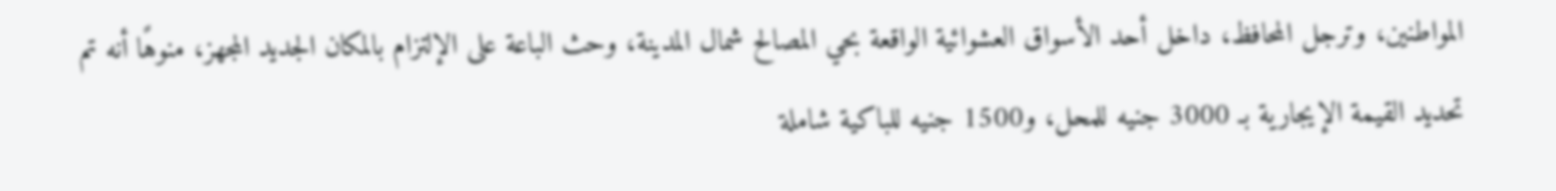المواطنين، وترجل المحافظ، داخل أحد الأسواق العشوائية الواقعة بحي المصالح شمال المدينة، وحث الباعة على الإلتزام بالمكان الجديد المجهز، منوهًا أنه تم تحديد القيمة الإيجارية بـ 3000 جنيه للمحل، و1500 جنيه للباكية شاملة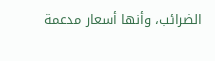الضرائب، وأنها أسعار مدعمة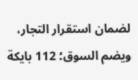لضمان استقرار التجار، ويضم السوق؛ 112 بايكة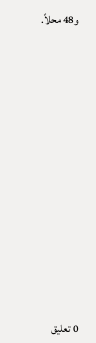و48 محلاً.
















0 تعليق